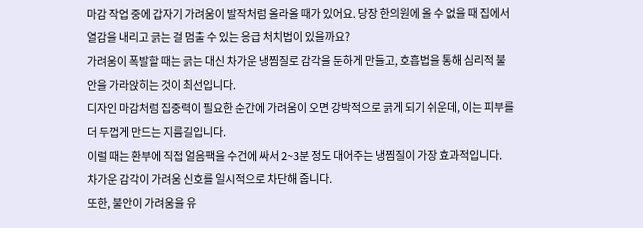마감 작업 중에 갑자기 가려움이 발작처럼 올라올 때가 있어요. 당장 한의원에 올 수 없을 때 집에서 열감을 내리고 긁는 걸 멈출 수 있는 응급 처치법이 있을까요?
가려움이 폭발할 때는 긁는 대신 차가운 냉찜질로 감각을 둔하게 만들고, 호흡법을 통해 심리적 불안을 가라앉히는 것이 최선입니다.
디자인 마감처럼 집중력이 필요한 순간에 가려움이 오면 강박적으로 긁게 되기 쉬운데, 이는 피부를 더 두껍게 만드는 지름길입니다.
이럴 때는 환부에 직접 얼음팩을 수건에 싸서 2~3분 정도 대어주는 냉찜질이 가장 효과적입니다.
차가운 감각이 가려움 신호를 일시적으로 차단해 줍니다.
또한, 불안이 가려움을 유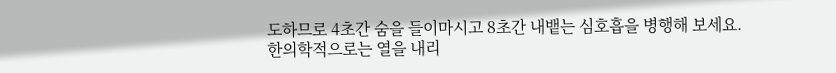도하므로 4초간 숨을 들이마시고 8초간 내뱉는 심호흡을 병행해 보세요.
한의학적으로는 열을 내리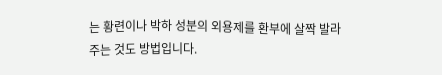는 황련이나 박하 성분의 외용제를 환부에 살짝 발라주는 것도 방법입니다.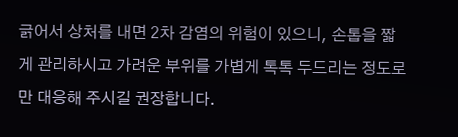긁어서 상처를 내면 2차 감염의 위험이 있으니, 손톱을 짧게 관리하시고 가려운 부위를 가볍게 톡톡 두드리는 정도로만 대응해 주시길 권장합니다.